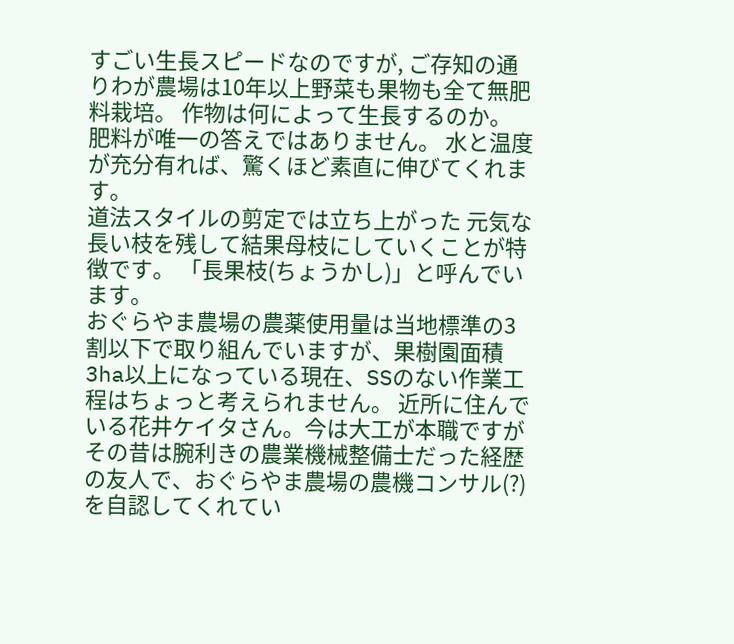すごい生長スピードなのですが, ご存知の通りわが農場は10年以上野菜も果物も全て無肥料栽培。 作物は何によって生長するのか。 肥料が唯一の答えではありません。 水と温度が充分有れば、驚くほど素直に伸びてくれます。
道法スタイルの剪定では立ち上がった 元気な長い枝を残して結果母枝にしていくことが特徴です。 「長果枝(ちょうかし)」と呼んでいます。
おぐらやま農場の農薬使用量は当地標準の3割以下で取り組んでいますが、果樹園面積3ha以上になっている現在、SSのない作業工程はちょっと考えられません。 近所に住んでいる花井ケイタさん。今は大工が本職ですがその昔は腕利きの農業機械整備士だった経歴の友人で、おぐらやま農場の農機コンサル(?)を自認してくれてい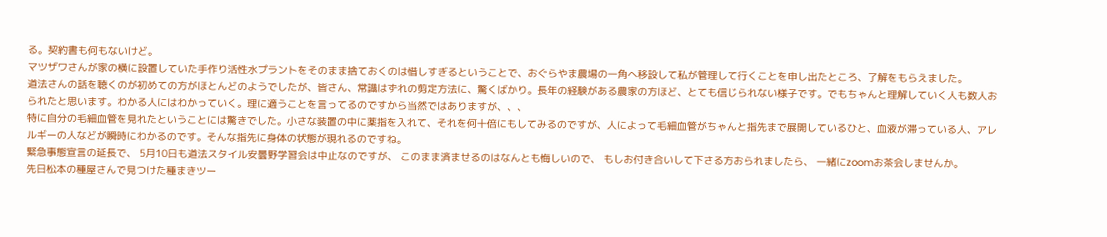る。契約書も何もないけど。
マツザワさんが家の横に設置していた手作り活性水プラントをそのまま捨ておくのは惜しすぎるということで、おぐらやま農場の一角へ移設して私が管理して行くことを申し出たところ、了解をもらえました。
道法さんの話を聴くのが初めての方がほとんどのようでしたが、皆さん、常識はずれの剪定方法に、驚くばかり。長年の経験がある農家の方ほど、とても信じられない様子です。でもちゃんと理解していく人も数人おられたと思います。わかる人にはわかっていく。理に適うことを言ってるのですから当然ではありますが、、、
特に自分の毛細血管を見れたということには驚きでした。小さな装置の中に薬指を入れて、それを何十倍にもしてみるのですが、人によって毛細血管がちゃんと指先まで展開しているひと、血液が滞っている人、アレルギーの人などが瞬時にわかるのです。そんな指先に身体の状態が現れるのですね。
緊急事態宣言の延長で、 5月10日も道法スタイル安曇野学習会は中止なのですが、 このまま済ませるのはなんとも悔しいので、 もしお付き合いして下さる方おられましたら、 一緒にzoomお茶会しませんか。
先日松本の種屋さんで見つけた種まきツー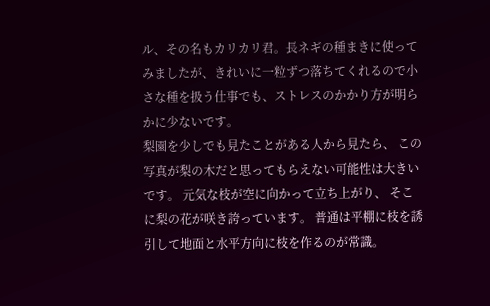ル、その名もカリカリ君。長ネギの種まきに使ってみましたが、きれいに一粒ずつ落ちてくれるので小さな種を扱う仕事でも、ストレスのかかり方が明らかに少ないです。
梨園を少しでも見たことがある人から見たら、 この写真が梨の木だと思ってもらえない可能性は大きいです。 元気な枝が空に向かって立ち上がり、 そこに梨の花が咲き誇っています。 普通は平棚に枝を誘引して地面と水平方向に枝を作るのが常識。